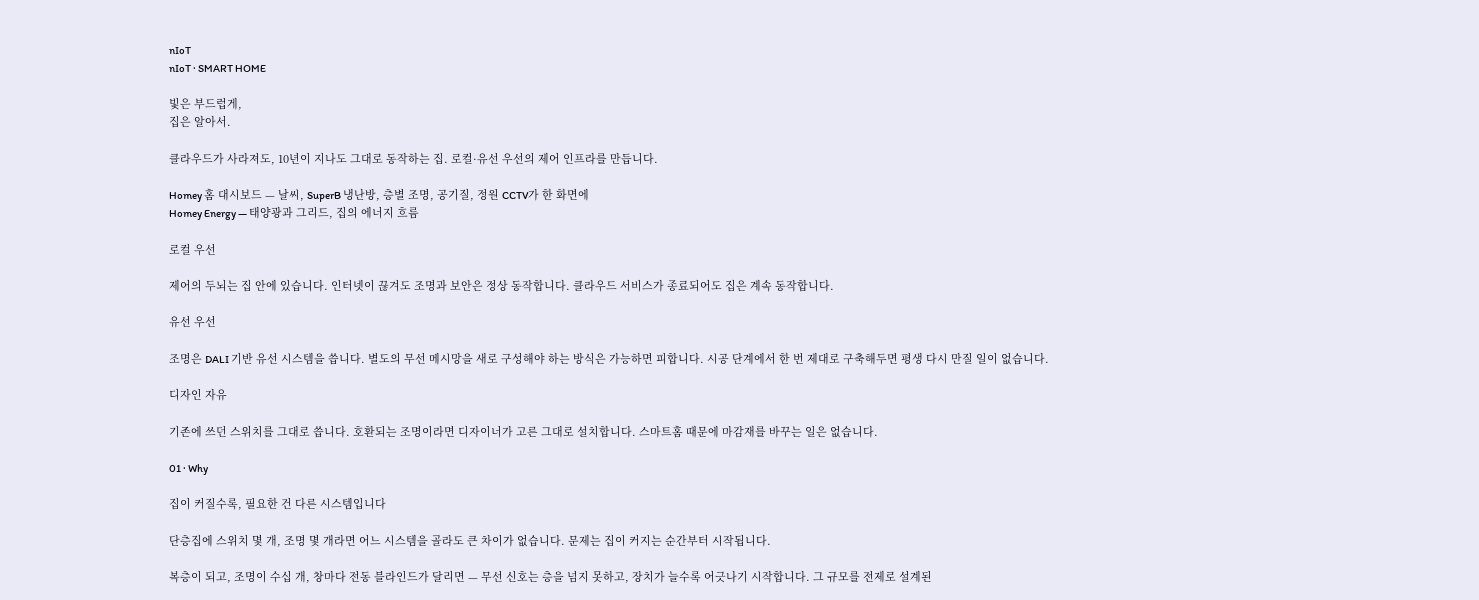nIoT
nIoT · SMART HOME

빛은 부드럽게,
집은 알아서.

클라우드가 사라져도, 10년이 지나도 그대로 동작하는 집. 로컬·유선 우선의 제어 인프라를 만듭니다.

Homey 홈 대시보드 — 날씨, SuperB 냉난방, 층별 조명, 공기질, 정원 CCTV가 한 화면에
Homey Energy — 태양광과 그리드, 집의 에너지 흐름

로컬 우선

제어의 두뇌는 집 안에 있습니다. 인터넷이 끊겨도 조명과 보안은 정상 동작합니다. 클라우드 서비스가 종료되어도 집은 계속 동작합니다.

유선 우선

조명은 DALI 기반 유선 시스템을 씁니다. 별도의 무선 메시망을 새로 구성해야 하는 방식은 가능하면 피합니다. 시공 단계에서 한 번 제대로 구축해두면 평생 다시 만질 일이 없습니다.

디자인 자유

기존에 쓰던 스위치를 그대로 씁니다. 호환되는 조명이라면 디자이너가 고른 그대로 설치합니다. 스마트홈 때문에 마감재를 바꾸는 일은 없습니다.

01 · Why

집이 커질수록, 필요한 건 다른 시스템입니다

단층집에 스위치 몇 개, 조명 몇 개라면 어느 시스템을 골라도 큰 차이가 없습니다. 문제는 집이 커지는 순간부터 시작됩니다.

복층이 되고, 조명이 수십 개, 창마다 전동 블라인드가 달리면 — 무선 신호는 층을 넘지 못하고, 장치가 늘수록 어긋나기 시작합니다. 그 규모를 전제로 설계된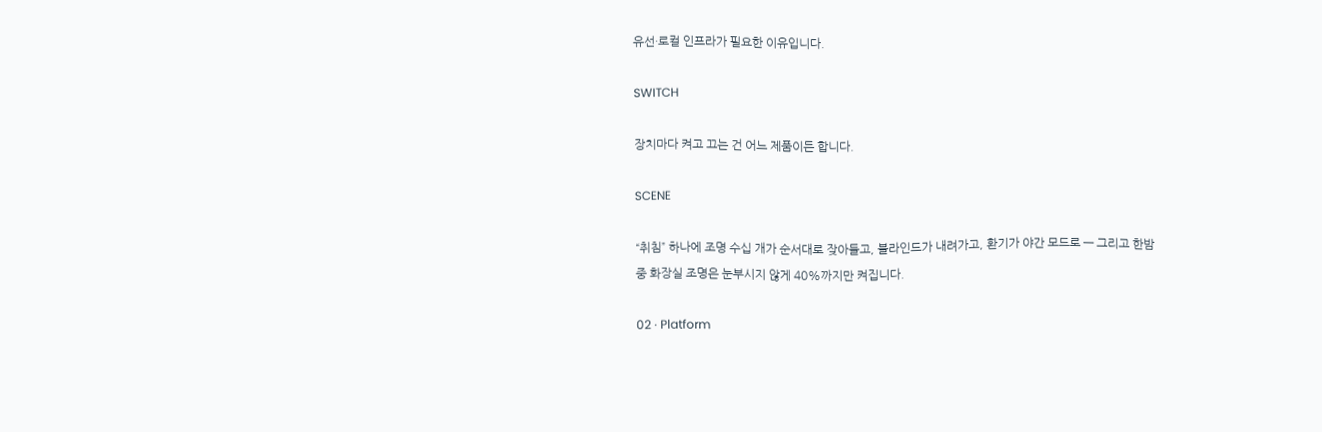유선·로컬 인프라가 필요한 이유입니다.

SWITCH

장치마다 켜고 끄는 건 어느 제품이든 합니다.

SCENE

“취침” 하나에 조명 수십 개가 순서대로 잦아들고, 블라인드가 내려가고, 환기가 야간 모드로 — 그리고 한밤중 화장실 조명은 눈부시지 않게 40%까지만 켜집니다.

02 · Platform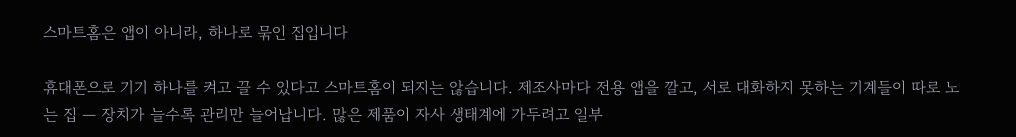스마트홈은 앱이 아니라, 하나로 묶인 집입니다

휴대폰으로 기기 하나를 켜고 끌 수 있다고 스마트홈이 되지는 않습니다. 제조사마다 전용 앱을 깔고, 서로 대화하지 못하는 기계들이 따로 노는 집 — 장치가 늘수록 관리만 늘어납니다. 많은 제품이 자사 생태계에 가두려고 일부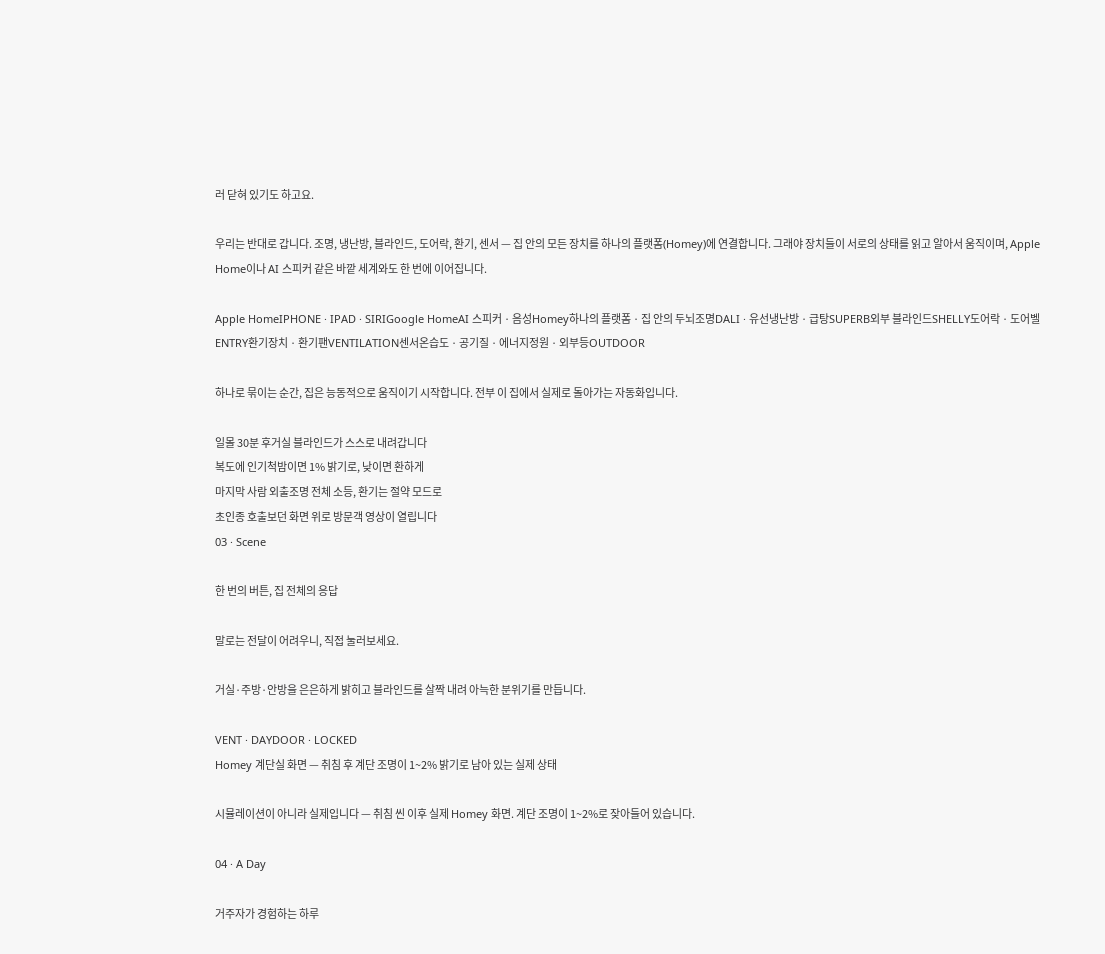러 닫혀 있기도 하고요.

우리는 반대로 갑니다. 조명, 냉난방, 블라인드, 도어락, 환기, 센서 — 집 안의 모든 장치를 하나의 플랫폼(Homey)에 연결합니다. 그래야 장치들이 서로의 상태를 읽고 알아서 움직이며, Apple Home이나 AI 스피커 같은 바깥 세계와도 한 번에 이어집니다.

Apple HomeIPHONE · IPAD · SIRIGoogle HomeAI 스피커 · 음성Homey하나의 플랫폼 · 집 안의 두뇌조명DALI · 유선냉난방 · 급탕SUPERB외부 블라인드SHELLY도어락 · 도어벨ENTRY환기장치 · 환기팬VENTILATION센서온습도 · 공기질 · 에너지정원 · 외부등OUTDOOR

하나로 묶이는 순간, 집은 능동적으로 움직이기 시작합니다. 전부 이 집에서 실제로 돌아가는 자동화입니다.

일몰 30분 후거실 블라인드가 스스로 내려갑니다
복도에 인기척밤이면 1% 밝기로, 낮이면 환하게
마지막 사람 외출조명 전체 소등, 환기는 절약 모드로
초인종 호출보던 화면 위로 방문객 영상이 열립니다
03 · Scene

한 번의 버튼, 집 전체의 응답

말로는 전달이 어려우니, 직접 눌러보세요.

거실·주방·안방을 은은하게 밝히고 블라인드를 살짝 내려 아늑한 분위기를 만듭니다.

VENT · DAYDOOR · LOCKED
Homey 계단실 화면 — 취침 후 계단 조명이 1~2% 밝기로 남아 있는 실제 상태

시뮬레이션이 아니라 실제입니다 — 취침 씬 이후 실제 Homey 화면. 계단 조명이 1~2%로 잦아들어 있습니다.

04 · A Day

거주자가 경험하는 하루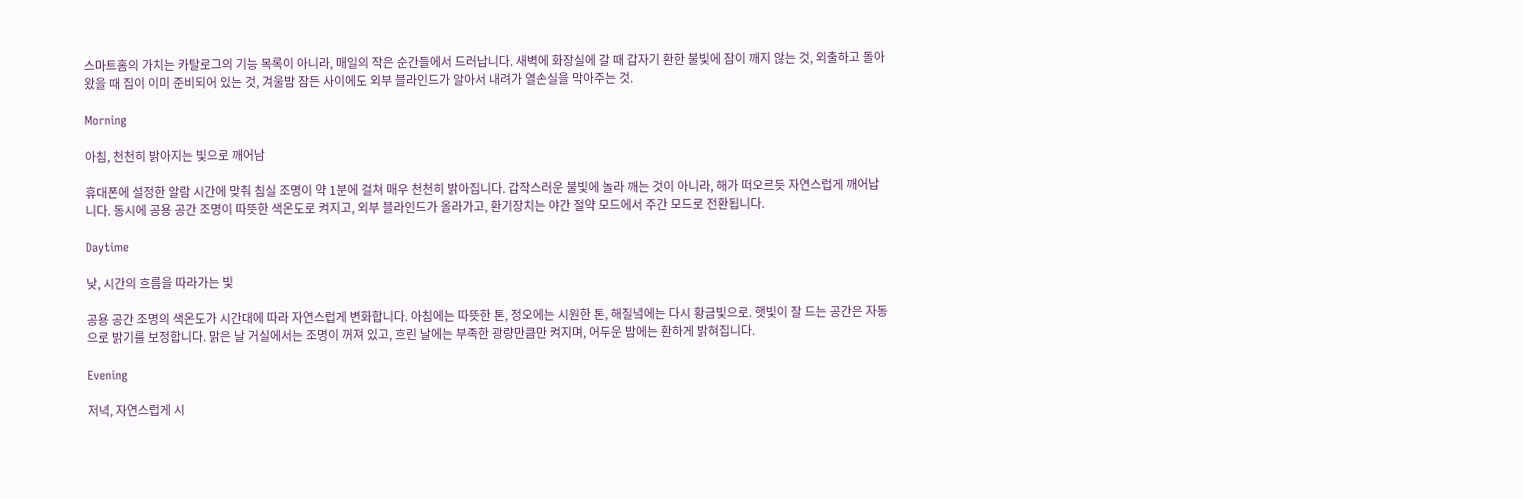스마트홈의 가치는 카탈로그의 기능 목록이 아니라, 매일의 작은 순간들에서 드러납니다. 새벽에 화장실에 갈 때 갑자기 환한 불빛에 잠이 깨지 않는 것, 외출하고 돌아왔을 때 집이 이미 준비되어 있는 것, 겨울밤 잠든 사이에도 외부 블라인드가 알아서 내려가 열손실을 막아주는 것.

Morning

아침, 천천히 밝아지는 빛으로 깨어남

휴대폰에 설정한 알람 시간에 맞춰 침실 조명이 약 1분에 걸쳐 매우 천천히 밝아집니다. 갑작스러운 불빛에 놀라 깨는 것이 아니라, 해가 떠오르듯 자연스럽게 깨어납니다. 동시에 공용 공간 조명이 따뜻한 색온도로 켜지고, 외부 블라인드가 올라가고, 환기장치는 야간 절약 모드에서 주간 모드로 전환됩니다.

Daytime

낮, 시간의 흐름을 따라가는 빛

공용 공간 조명의 색온도가 시간대에 따라 자연스럽게 변화합니다. 아침에는 따뜻한 톤, 정오에는 시원한 톤, 해질녘에는 다시 황금빛으로. 햇빛이 잘 드는 공간은 자동으로 밝기를 보정합니다. 맑은 날 거실에서는 조명이 꺼져 있고, 흐린 날에는 부족한 광량만큼만 켜지며, 어두운 밤에는 환하게 밝혀집니다.

Evening

저녁, 자연스럽게 시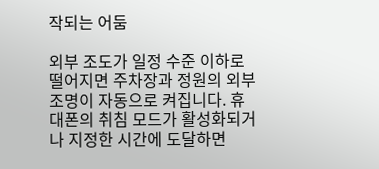작되는 어둠

외부 조도가 일정 수준 이하로 떨어지면 주차장과 정원의 외부 조명이 자동으로 켜집니다. 휴대폰의 취침 모드가 활성화되거나 지정한 시간에 도달하면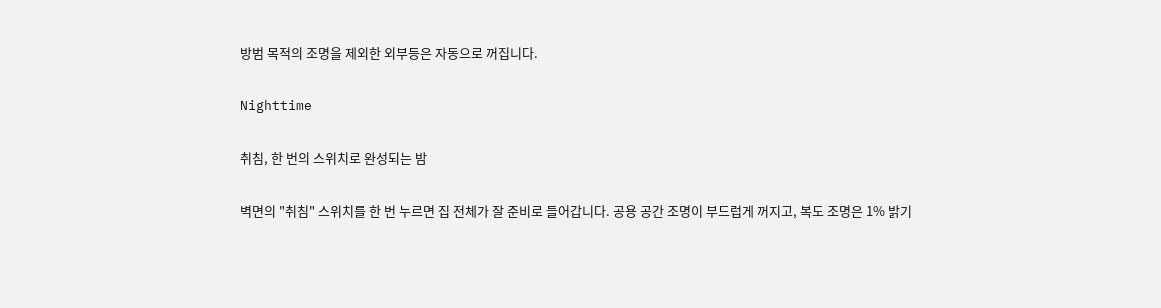방범 목적의 조명을 제외한 외부등은 자동으로 꺼집니다.

Nighttime

취침, 한 번의 스위치로 완성되는 밤

벽면의 "취침" 스위치를 한 번 누르면 집 전체가 잘 준비로 들어갑니다. 공용 공간 조명이 부드럽게 꺼지고, 복도 조명은 1% 밝기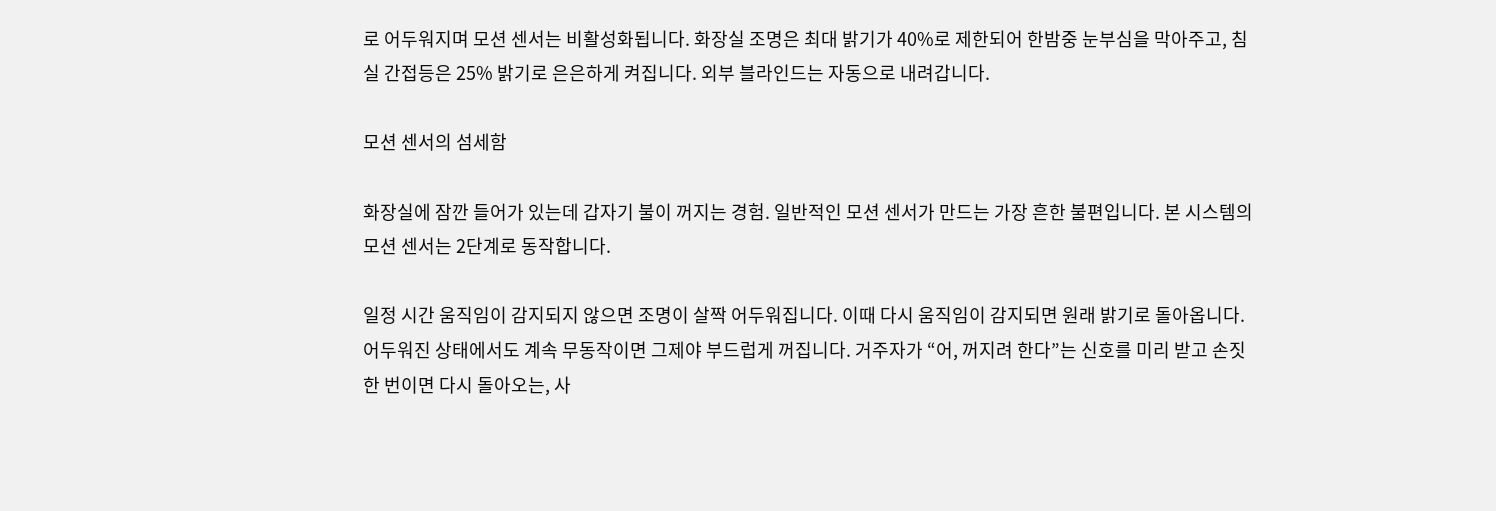로 어두워지며 모션 센서는 비활성화됩니다. 화장실 조명은 최대 밝기가 40%로 제한되어 한밤중 눈부심을 막아주고, 침실 간접등은 25% 밝기로 은은하게 켜집니다. 외부 블라인드는 자동으로 내려갑니다.

모션 센서의 섬세함

화장실에 잠깐 들어가 있는데 갑자기 불이 꺼지는 경험. 일반적인 모션 센서가 만드는 가장 흔한 불편입니다. 본 시스템의 모션 센서는 2단계로 동작합니다.

일정 시간 움직임이 감지되지 않으면 조명이 살짝 어두워집니다. 이때 다시 움직임이 감지되면 원래 밝기로 돌아옵니다. 어두워진 상태에서도 계속 무동작이면 그제야 부드럽게 꺼집니다. 거주자가 “어, 꺼지려 한다”는 신호를 미리 받고 손짓 한 번이면 다시 돌아오는, 사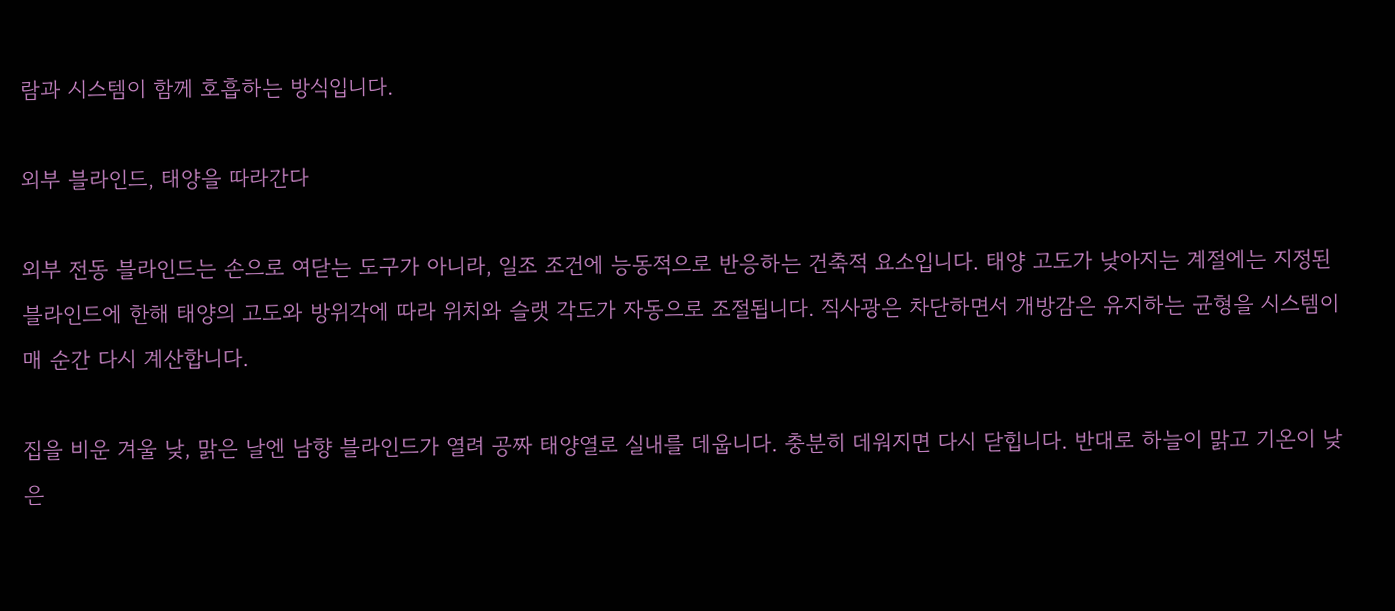람과 시스템이 함께 호흡하는 방식입니다.

외부 블라인드, 태양을 따라간다

외부 전동 블라인드는 손으로 여닫는 도구가 아니라, 일조 조건에 능동적으로 반응하는 건축적 요소입니다. 태양 고도가 낮아지는 계절에는 지정된 블라인드에 한해 태양의 고도와 방위각에 따라 위치와 슬랫 각도가 자동으로 조절됩니다. 직사광은 차단하면서 개방감은 유지하는 균형을 시스템이 매 순간 다시 계산합니다.

집을 비운 겨울 낮, 맑은 날엔 남향 블라인드가 열려 공짜 태양열로 실내를 데웁니다. 충분히 데워지면 다시 닫힙니다. 반대로 하늘이 맑고 기온이 낮은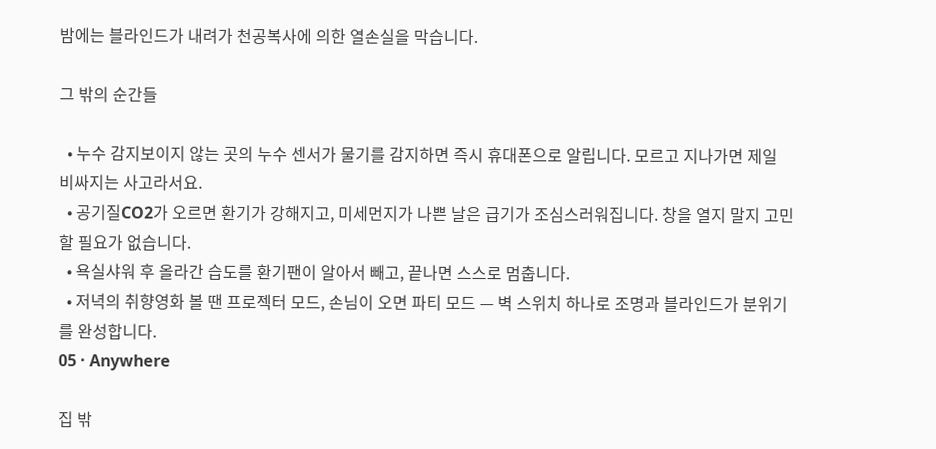밤에는 블라인드가 내려가 천공복사에 의한 열손실을 막습니다.

그 밖의 순간들

  • 누수 감지보이지 않는 곳의 누수 센서가 물기를 감지하면 즉시 휴대폰으로 알립니다. 모르고 지나가면 제일 비싸지는 사고라서요.
  • 공기질CO2가 오르면 환기가 강해지고, 미세먼지가 나쁜 날은 급기가 조심스러워집니다. 창을 열지 말지 고민할 필요가 없습니다.
  • 욕실샤워 후 올라간 습도를 환기팬이 알아서 빼고, 끝나면 스스로 멈춥니다.
  • 저녁의 취향영화 볼 땐 프로젝터 모드, 손님이 오면 파티 모드 — 벽 스위치 하나로 조명과 블라인드가 분위기를 완성합니다.
05 · Anywhere

집 밖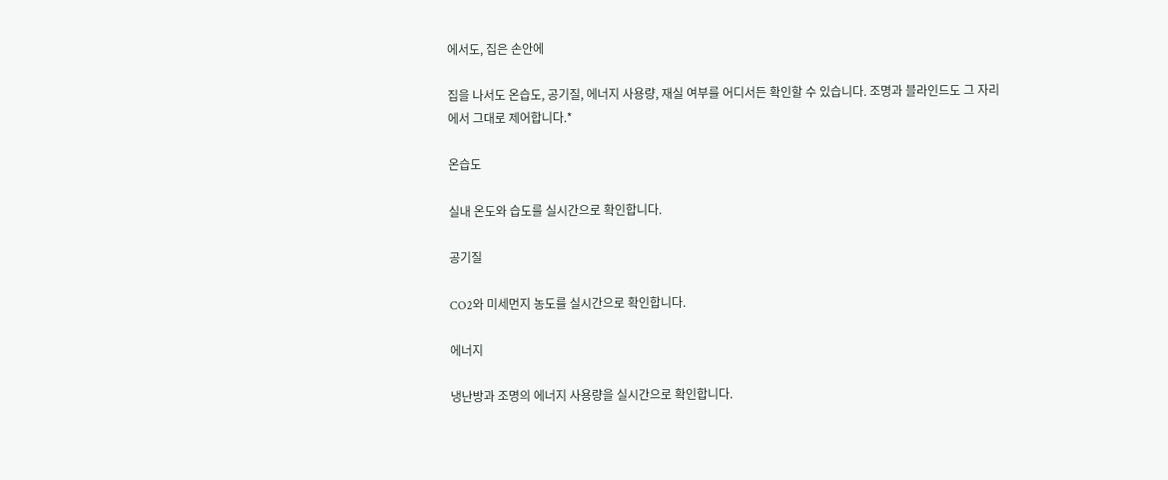에서도, 집은 손안에

집을 나서도 온습도, 공기질, 에너지 사용량, 재실 여부를 어디서든 확인할 수 있습니다. 조명과 블라인드도 그 자리에서 그대로 제어합니다.*

온습도

실내 온도와 습도를 실시간으로 확인합니다.

공기질

CO2와 미세먼지 농도를 실시간으로 확인합니다.

에너지

냉난방과 조명의 에너지 사용량을 실시간으로 확인합니다.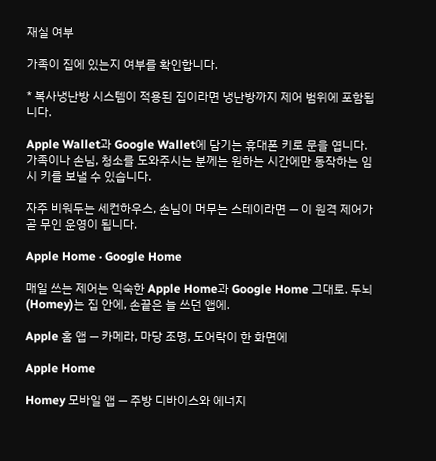재실 여부

가족이 집에 있는지 여부를 확인합니다.

* 복사냉난방 시스템이 적용된 집이라면 냉난방까지 제어 범위에 포함됩니다.

Apple Wallet과 Google Wallet에 담기는 휴대폰 키로 문을 엽니다. 가족이나 손님, 청소를 도와주시는 분께는 원하는 시간에만 동작하는 임시 키를 보낼 수 있습니다.

자주 비워두는 세컨하우스, 손님이 머무는 스테이라면 — 이 원격 제어가 곧 무인 운영이 됩니다.

Apple Home · Google Home

매일 쓰는 제어는 익숙한 Apple Home과 Google Home 그대로. 두뇌(Homey)는 집 안에, 손끝은 늘 쓰던 앱에.

Apple 홈 앱 — 카메라, 마당 조명, 도어락이 한 화면에

Apple Home

Homey 모바일 앱 — 주방 디바이스와 에너지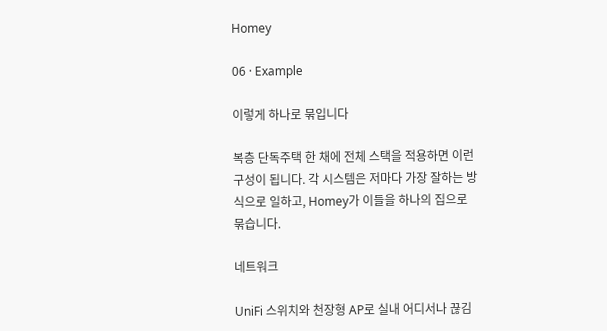Homey

06 · Example

이렇게 하나로 묶입니다

복층 단독주택 한 채에 전체 스택을 적용하면 이런 구성이 됩니다. 각 시스템은 저마다 가장 잘하는 방식으로 일하고, Homey가 이들을 하나의 집으로 묶습니다.

네트워크

UniFi 스위치와 천장형 AP로 실내 어디서나 끊김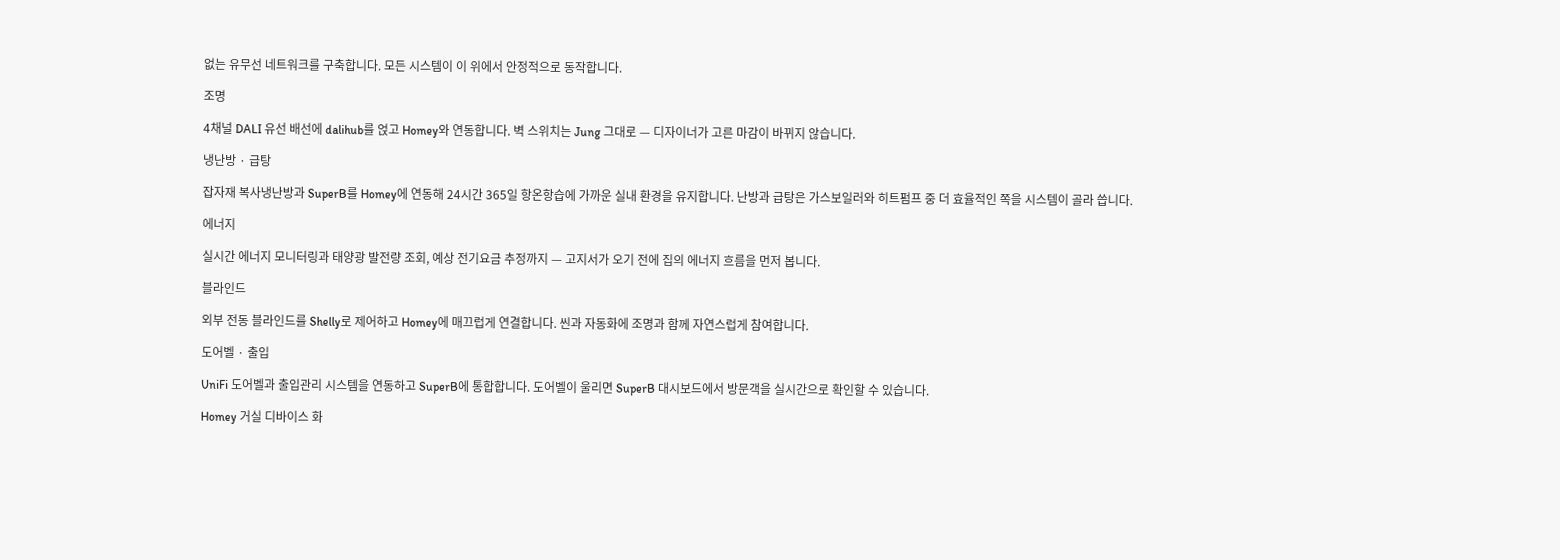없는 유무선 네트워크를 구축합니다. 모든 시스템이 이 위에서 안정적으로 동작합니다.

조명

4채널 DALI 유선 배선에 dalihub를 얹고 Homey와 연동합니다. 벽 스위치는 Jung 그대로 — 디자이너가 고른 마감이 바뀌지 않습니다.

냉난방 · 급탕

잡자재 복사냉난방과 SuperB를 Homey에 연동해 24시간 365일 항온항습에 가까운 실내 환경을 유지합니다. 난방과 급탕은 가스보일러와 히트펌프 중 더 효율적인 쪽을 시스템이 골라 씁니다.

에너지

실시간 에너지 모니터링과 태양광 발전량 조회, 예상 전기요금 추정까지 — 고지서가 오기 전에 집의 에너지 흐름을 먼저 봅니다.

블라인드

외부 전동 블라인드를 Shelly로 제어하고 Homey에 매끄럽게 연결합니다. 씬과 자동화에 조명과 함께 자연스럽게 참여합니다.

도어벨 · 출입

UniFi 도어벨과 출입관리 시스템을 연동하고 SuperB에 통합합니다. 도어벨이 울리면 SuperB 대시보드에서 방문객을 실시간으로 확인할 수 있습니다.

Homey 거실 디바이스 화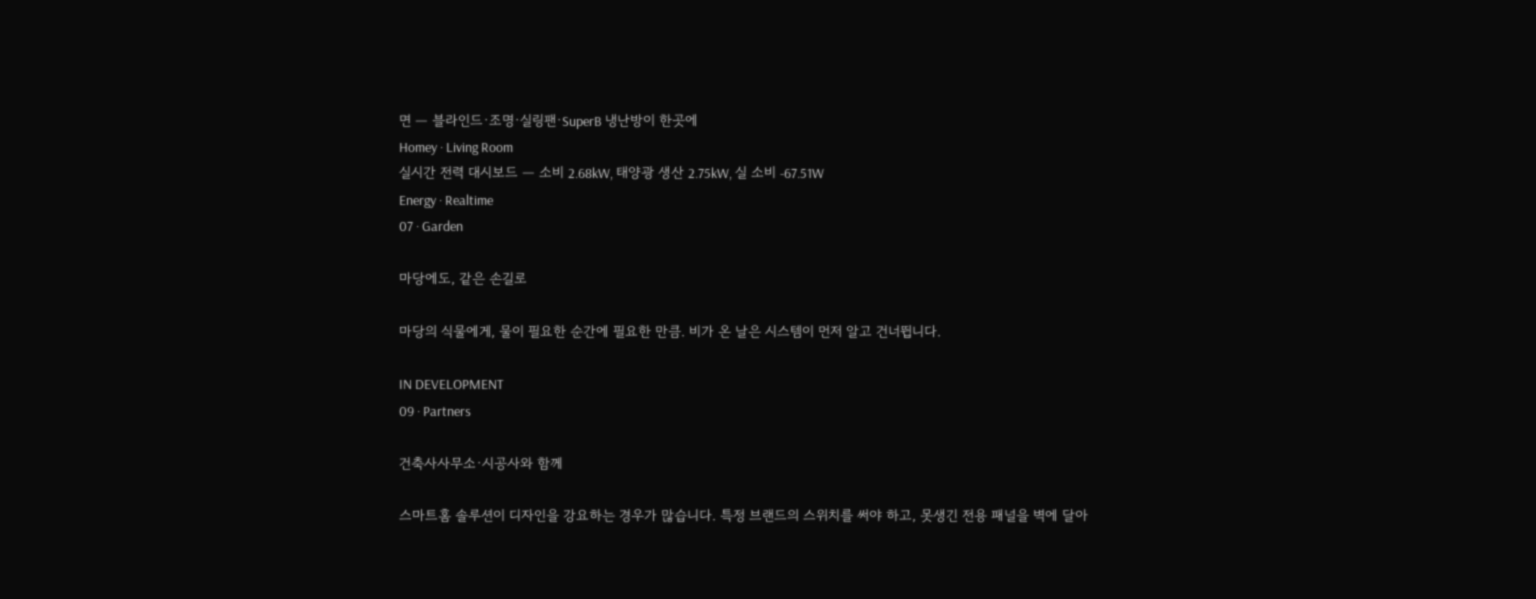면 — 블라인드·조명·실링팬·SuperB 냉난방이 한곳에
Homey · Living Room
실시간 전력 대시보드 — 소비 2.68kW, 태양광 생산 2.75kW, 실 소비 -67.51W
Energy · Realtime
07 · Garden

마당에도, 같은 손길로

마당의 식물에게, 물이 필요한 순간에 필요한 만큼. 비가 온 날은 시스템이 먼저 알고 건너뜁니다.

IN DEVELOPMENT
09 · Partners

건축사사무소·시공사와 함께

스마트홈 솔루션이 디자인을 강요하는 경우가 많습니다. 특정 브랜드의 스위치를 써야 하고, 못생긴 전용 패널을 벽에 달아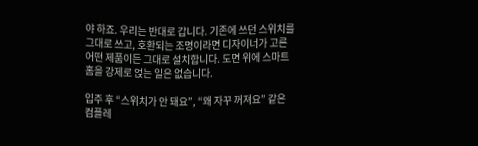야 하죠. 우리는 반대로 갑니다. 기존에 쓰던 스위치를 그대로 쓰고, 호환되는 조명이라면 디자이너가 고른 어떤 제품이든 그대로 설치합니다. 도면 위에 스마트홈을 강제로 얹는 일은 없습니다.

입주 후 “스위치가 안 돼요”, “왜 자꾸 꺼져요” 같은 컴플레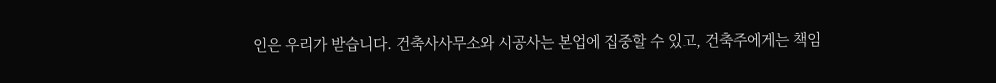인은 우리가 받습니다. 건축사사무소와 시공사는 본업에 집중할 수 있고, 건축주에게는 책임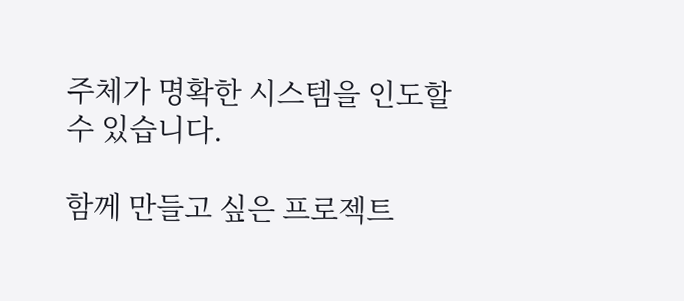주체가 명확한 시스템을 인도할 수 있습니다.

함께 만들고 싶은 프로젝트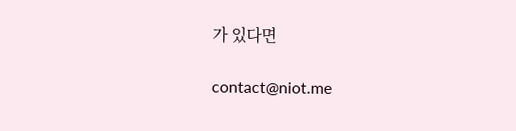가 있다면

contact@niot.me